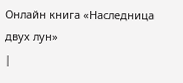Онлайн книга «Наследница двух лун»
|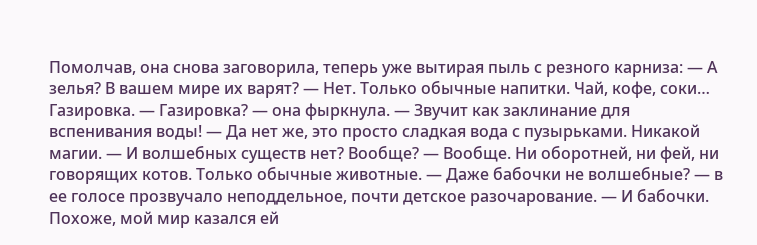Помолчав, она снова заговорила, теперь уже вытирая пыль с резного карниза: — А зелья? В вашем мире их варят? — Нет. Только обычные напитки. Чай, кофе, соки… Газировка. — Газировка? — она фыркнула. — Звучит как заклинание для вспенивания воды! — Да нет же, это просто сладкая вода с пузырьками. Никакой магии. — И волшебных существ нет? Вообще? — Вообще. Ни оборотней, ни фей, ни говорящих котов. Только обычные животные. — Даже бабочки не волшебные? — в ее голосе прозвучало неподдельное, почти детское разочарование. — И бабочки. Похоже, мой мир казался ей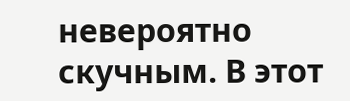невероятно скучным. В этот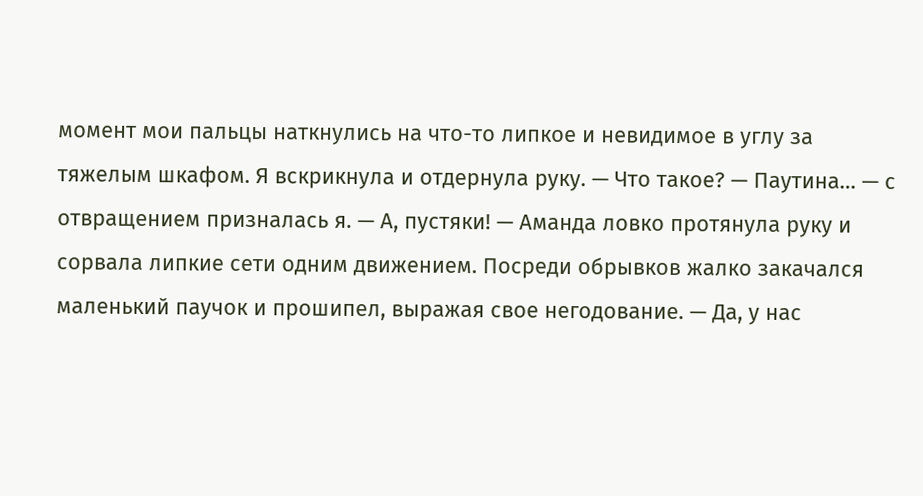момент мои пальцы наткнулись на что-то липкое и невидимое в углу за тяжелым шкафом. Я вскрикнула и отдернула руку. — Что такое? — Паутина… — с отвращением призналась я. — А, пустяки! — Аманда ловко протянула руку и сорвала липкие сети одним движением. Посреди обрывков жалко закачался маленький паучок и прошипел, выражая свое негодование. — Да, у нас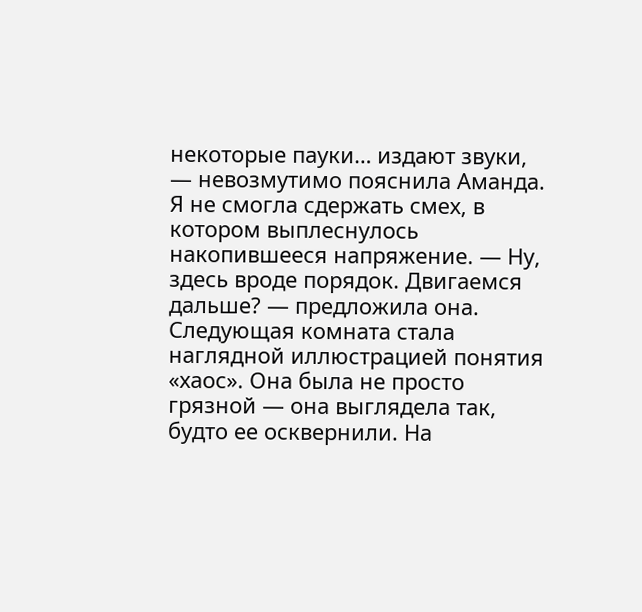некоторые пауки… издают звуки, — невозмутимо пояснила Аманда. Я не смогла сдержать смех, в котором выплеснулось накопившееся напряжение. — Ну, здесь вроде порядок. Двигаемся дальше? — предложила она. Следующая комната стала наглядной иллюстрацией понятия «хаос». Она была не просто грязной — она выглядела так, будто ее осквернили. На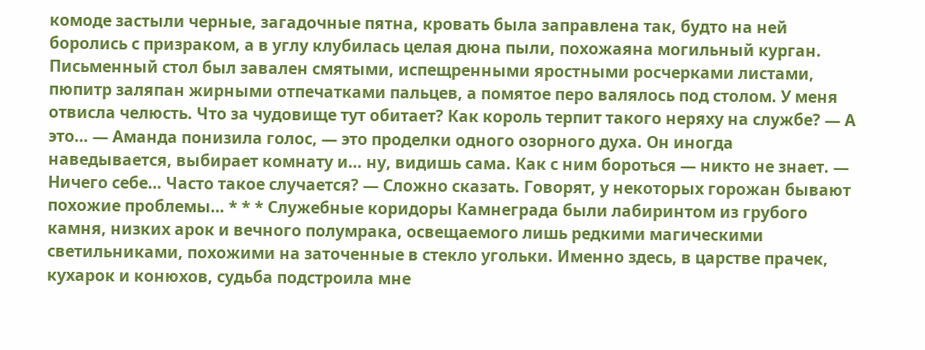комоде застыли черные, загадочные пятна, кровать была заправлена так, будто на ней боролись с призраком, а в углу клубилась целая дюна пыли, похожаяна могильный курган. Письменный стол был завален смятыми, испещренными яростными росчерками листами, пюпитр заляпан жирными отпечатками пальцев, а помятое перо валялось под столом. У меня отвисла челюсть. Что за чудовище тут обитает? Как король терпит такого неряху на службе? — А это… — Аманда понизила голос, — это проделки одного озорного духа. Он иногда наведывается, выбирает комнату и… ну, видишь сама. Как с ним бороться — никто не знает. — Ничего себе… Часто такое случается? — Сложно сказать. Говорят, у некоторых горожан бывают похожие проблемы… * * * Служебные коридоры Камнеграда были лабиринтом из грубого камня, низких арок и вечного полумрака, освещаемого лишь редкими магическими светильниками, похожими на заточенные в стекло угольки. Именно здесь, в царстве прачек, кухарок и конюхов, судьба подстроила мне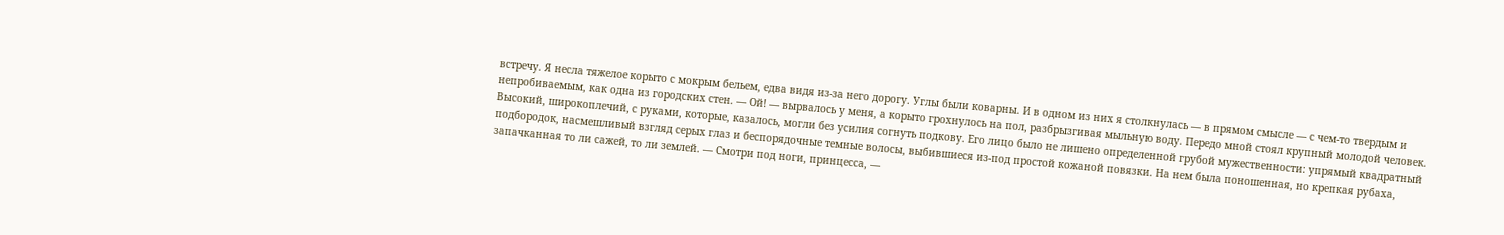встречу. Я несла тяжелое корыто с мокрым бельем, едва видя из-за него дорогу. Углы были коварны. И в одном из них я столкнулась — в прямом смысле — с чем-то твердым и непробиваемым, как одна из городских стен. — Ой! — вырвалось у меня, а корыто грохнулось на пол, разбрызгивая мыльную воду. Передо мной стоял крупный молодой человек. Высокий, широкоплечий, с руками, которые, казалось, могли без усилия согнуть подкову. Его лицо было не лишено определенной грубой мужественности: упрямый квадратный подбородок, насмешливый взгляд серых глаз и беспорядочные темные волосы, выбившиеся из-под простой кожаной повязки. На нем была поношенная, но крепкая рубаха, запачканная то ли сажей, то ли землей. — Смотри под ноги, принцесса, —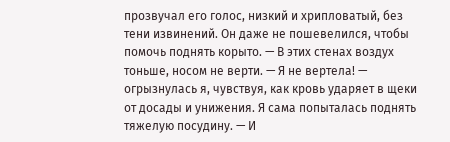прозвучал его голос, низкий и хрипловатый, без тени извинений. Он даже не пошевелился, чтобы помочь поднять корыто. — В этих стенах воздух тоньше, носом не верти. — Я не вертела! — огрызнулась я, чувствуя, как кровь ударяет в щеки от досады и унижения. Я сама попыталась поднять тяжелую посудину. — И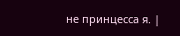не принцесса я. |